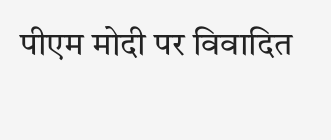पीएम मोदी पर विवादित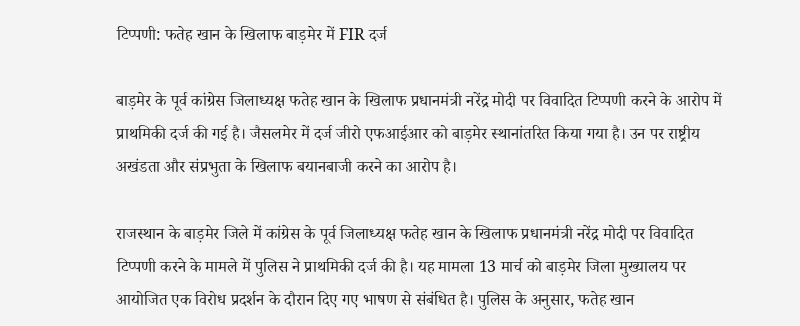टिप्पणी: फतेह खान के खिलाफ बाड़मेर में FIR दर्ज

बाड़मेर के पूर्व कांग्रेस जिलाध्यक्ष फतेह खान के खिलाफ प्रधानमंत्री नरेंद्र मोदी पर विवादित टिप्पणी करने के आरोप में प्राथमिकी दर्ज की गई है। जैसलमेर में दर्ज जीरो एफआईआर को बाड़मेर स्थानांतरित किया गया है। उन पर राष्ट्रीय अखंडता और संप्रभुता के खिलाफ बयानबाजी करने का आरोप है।

राजस्थान के बाड़मेर जिले में कांग्रेस के पूर्व जिलाध्यक्ष फतेह खान के खिलाफ प्रधानमंत्री नरेंद्र मोदी पर विवादित टिप्पणी करने के मामले में पुलिस ने प्राथमिकी दर्ज की है। यह मामला 13 मार्च को बाड़मेर जिला मुख्यालय पर आयोजित एक विरोध प्रदर्शन के दौरान दिए गए भाषण से संबंधित है। पुलिस के अनुसार, फतेह खान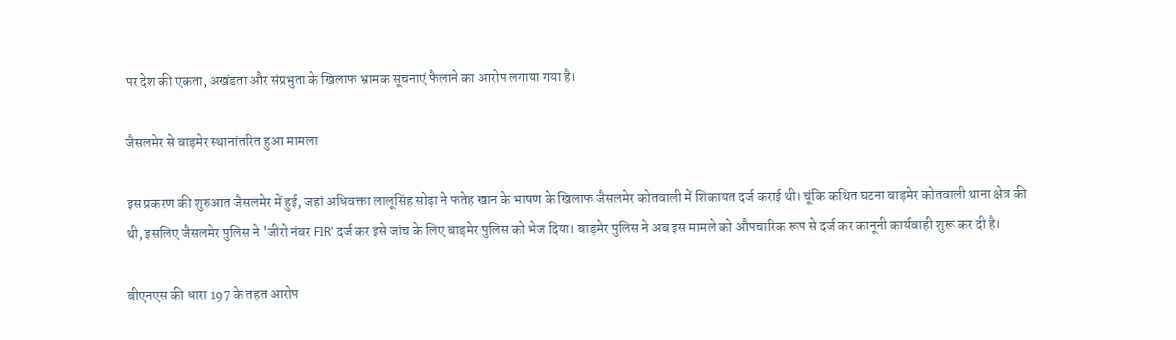पर देश की एकता, अखंडता और संप्रभुता के खिलाफ भ्रामक सूचनाएं फैलाने का आरोप लगाया गया है।

जैसलमेर से बाड़मेर स्थानांतरित हुआ मामला

इस प्रकरण की शुरुआत जैसलमेर में हुई, जहां अधिवक्ता लालूसिंह सोढ़ा ने फतेह खान के भाषण के खिलाफ जैसलमेर कोतवाली में शिकायत दर्ज कराई थी। चूंकि कथित घटना बाड़मेर कोतवाली थाना क्षेत्र की थी, इसलिए जैसलमेर पुलिस ने 'जीरो नंबर FIR' दर्ज कर इसे जांच के लिए बाड़मेर पुलिस को भेज दिया। बाड़मेर पुलिस ने अब इस मामले को औपचारिक रूप से दर्ज कर कानूनी कार्यवाही शुरू कर दी है।

बीएनएस की धारा 197 के तहत आरोप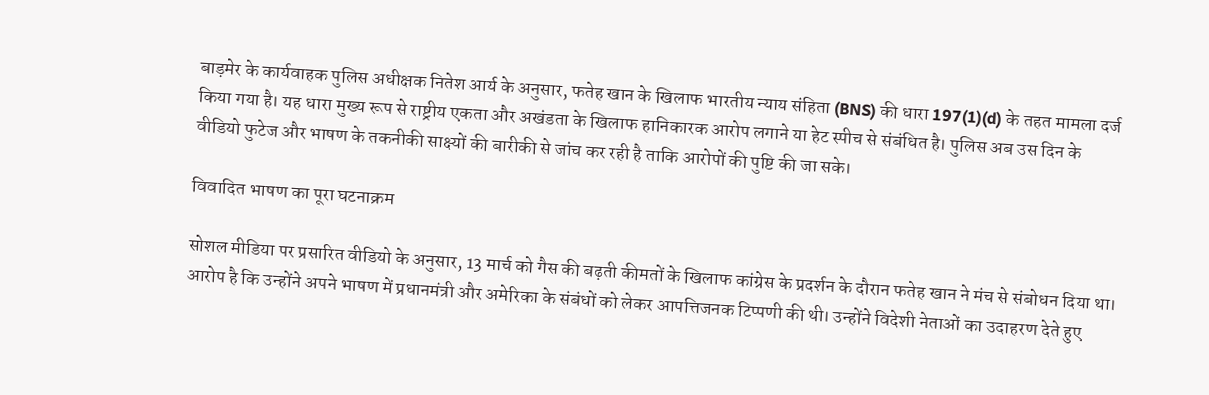बाड़मेर के कार्यवाहक पुलिस अधीक्षक नितेश आर्य के अनुसार, फतेह खान के खिलाफ भारतीय न्याय संहिता (BNS) की धारा 197(1)(d) के तहत मामला दर्ज किया गया है। यह धारा मुख्य रूप से राष्ट्रीय एकता और अखंडता के खिलाफ हानिकारक आरोप लगाने या हेट स्पीच से संबंधित है। पुलिस अब उस दिन के वीडियो फुटेज और भाषण के तकनीकी साक्ष्यों की बारीकी से जांच कर रही है ताकि आरोपों की पुष्टि की जा सके।

विवादित भाषण का पूरा घटनाक्रम

सोशल मीडिया पर प्रसारित वीडियो के अनुसार, 13 मार्च को गैस की बढ़ती कीमतों के खिलाफ कांग्रेस के प्रदर्शन के दौरान फतेह खान ने मंच से संबोधन दिया था। आरोप है कि उन्होंने अपने भाषण में प्रधानमंत्री और अमेरिका के संबंधों को लेकर आपत्तिजनक टिप्पणी की थी। उन्होंने विदेशी नेताओं का उदाहरण देते हुए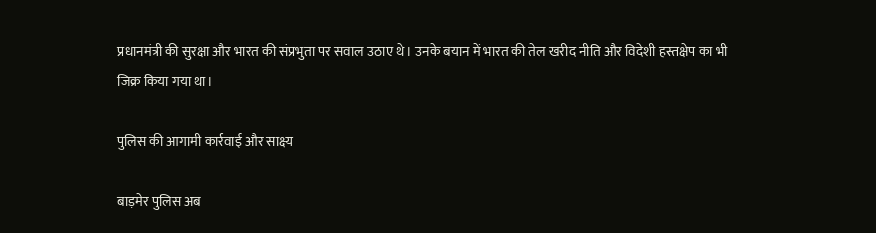प्रधानमंत्री की सुरक्षा और भारत की संप्रभुता पर सवाल उठाए थे। उनके बयान में भारत की तेल खरीद नीति और विदेशी हस्तक्षेप का भी जिक्र किया गया था।

पुलिस की आगामी कार्रवाई और साक्ष्य

बाड़मेर पुलिस अब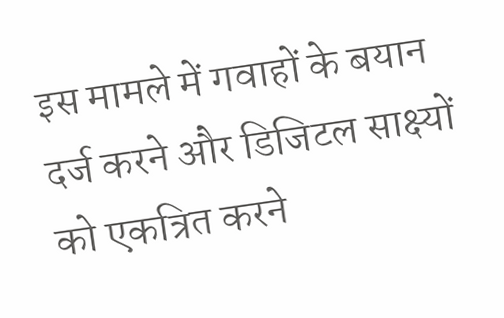इस मामले में गवाहों के बयान दर्ज करने और डिजिटल साक्ष्यों को एकत्रित करने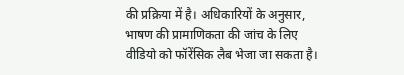की प्रक्रिया में है। अधिकारियों के अनुसार, भाषण की प्रामाणिकता की जांच के लिए वीडियो को फॉरेंसिक लैब भेजा जा सकता है।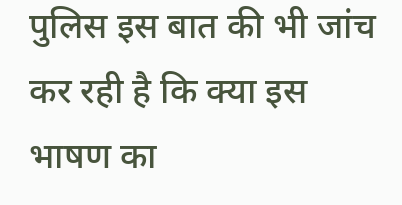पुलिस इस बात की भी जांच कर रही है कि क्या इस भाषण का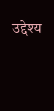उद्देश्य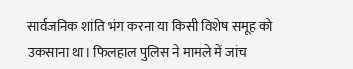सार्वजनिक शांति भंग करना या किसी विशेष समूह को उकसाना था। फिलहाल पुलिस ने मामले में जांच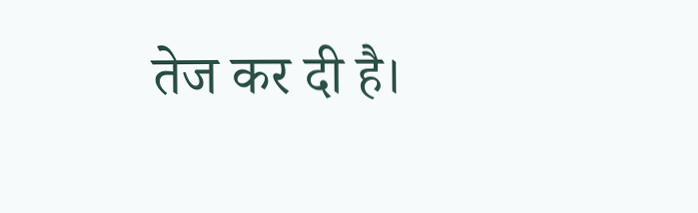तेज कर दी है।